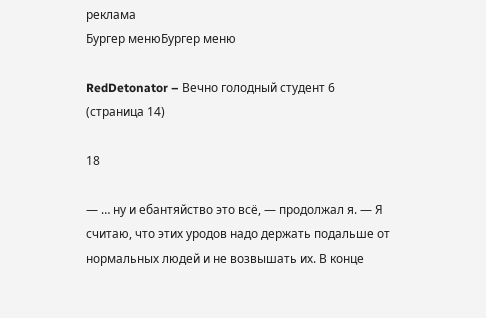реклама
Бургер менюБургер меню

RedDetonator – Вечно голодный студент 6 (страница 14)

18

— … ну и ебантяйство это всё, — продолжал я. — Я считаю, что этих уродов надо держать подальше от нормальных людей и не возвышать их. В конце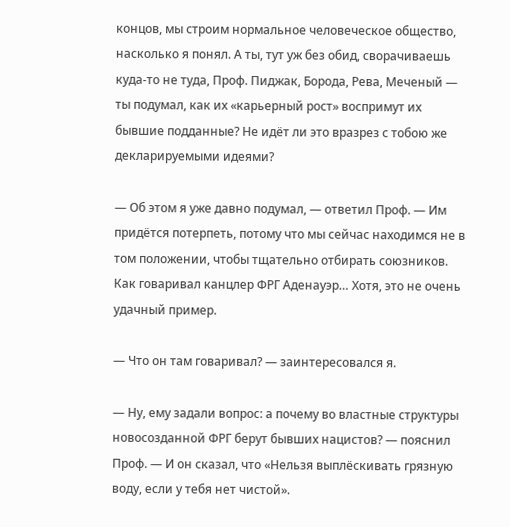концов, мы строим нормальное человеческое общество, насколько я понял. А ты, тут уж без обид, сворачиваешь куда-то не туда, Проф. Пиджак, Борода, Рева, Меченый — ты подумал, как их «карьерный рост» воспримут их бывшие подданные? Не идёт ли это вразрез с тобою же декларируемыми идеями?

— Об этом я уже давно подумал, — ответил Проф. — Им придётся потерпеть, потому что мы сейчас находимся не в том положении, чтобы тщательно отбирать союзников. Как говаривал канцлер ФРГ Аденауэр… Хотя, это не очень удачный пример.

— Что он там говаривал? — заинтересовался я.

— Ну, ему задали вопрос: а почему во властные структуры новосозданной ФРГ берут бывших нацистов? — пояснил Проф. — И он сказал, что «Нельзя выплёскивать грязную воду, если у тебя нет чистой».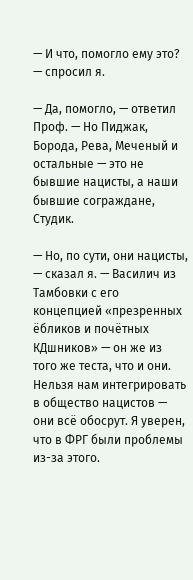— И что, помогло ему это? — спросил я.

— Да, помогло, — ответил Проф. — Но Пиджак, Борода, Рева, Меченый и остальные — это не бывшие нацисты, а наши бывшие сограждане, Студик.

— Но, по сути, они нацисты, — сказал я. — Василич из Тамбовки с его концепцией «презренных ёбликов и почётных КДшников» — он же из того же теста, что и они. Нельзя нам интегрировать в общество нацистов — они всё обосрут. Я уверен, что в ФРГ были проблемы из-за этого.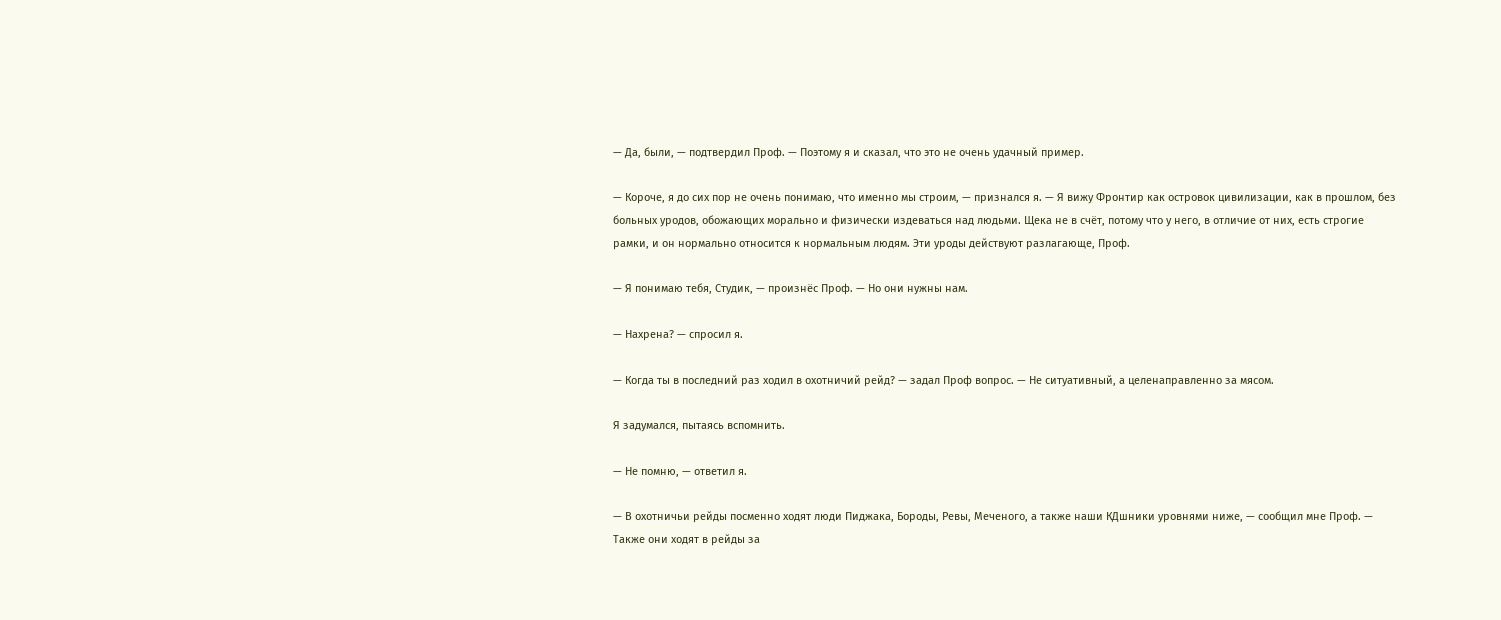— Да, были, — подтвердил Проф. — Поэтому я и сказал, что это не очень удачный пример.

— Короче, я до сих пор не очень понимаю, что именно мы строим, — признался я. — Я вижу Фронтир как островок цивилизации, как в прошлом, без больных уродов, обожающих морально и физически издеваться над людьми. Щека не в счёт, потому что у него, в отличие от них, есть строгие рамки, и он нормально относится к нормальным людям. Эти уроды действуют разлагающе, Проф.

— Я понимаю тебя, Студик, — произнёс Проф. — Но они нужны нам.

— Нахрена? — спросил я.

— Когда ты в последний раз ходил в охотничий рейд? — задал Проф вопрос. — Не ситуативный, а целенаправленно за мясом.

Я задумался, пытаясь вспомнить.

— Не помню, — ответил я.

— В охотничьи рейды посменно ходят люди Пиджака, Бороды, Ревы, Меченого, а также наши КДшники уровнями ниже, — сообщил мне Проф. — Также они ходят в рейды за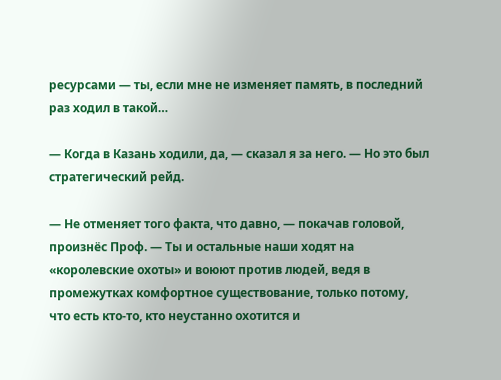ресурсами — ты, если мне не изменяет память, в последний раз ходил в такой…

— Когда в Казань ходили, да, — сказал я за него. — Но это был стратегический рейд.

— Не отменяет того факта, что давно, — покачав головой, произнёс Проф. — Ты и остальные наши ходят на «королевские охоты» и воюют против людей, ведя в промежутках комфортное существование, только потому, что есть кто-то, кто неустанно охотится и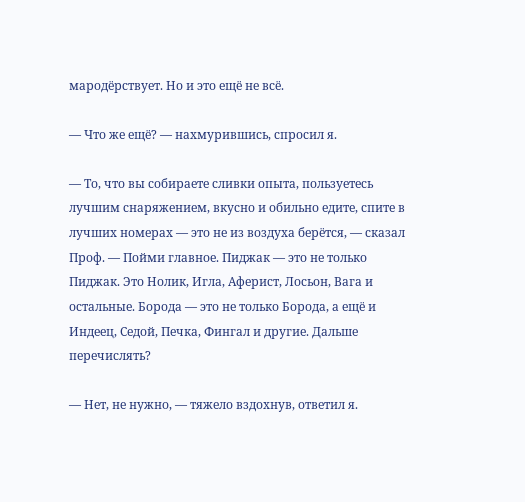мародёрствует. Но и это ещё не всё.

— Что же ещё? — нахмурившись, спросил я.

— То, что вы собираете сливки опыта, пользуетесь лучшим снаряжением, вкусно и обильно едите, спите в лучших номерах — это не из воздуха берётся, — сказал Проф. — Пойми главное. Пиджак — это не только Пиджак. Это Нолик, Игла, Аферист, Лосьон, Вага и остальные. Борода — это не только Борода, а ещё и Индеец, Седой, Печка, Фингал и другие. Дальше перечислять?

— Нет, не нужно, — тяжело вздохнув, ответил я.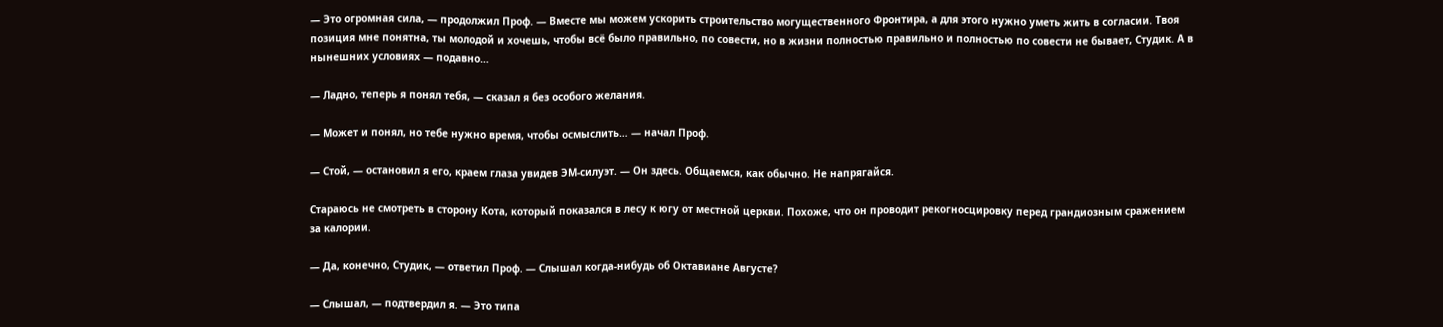— Это огромная сила, — продолжил Проф. — Вместе мы можем ускорить строительство могущественного Фронтира, а для этого нужно уметь жить в согласии. Твоя позиция мне понятна, ты молодой и хочешь, чтобы всё было правильно, по совести, но в жизни полностью правильно и полностью по совести не бывает, Студик. А в нынешних условиях — подавно…

— Ладно, теперь я понял тебя, — сказал я без особого желания.

— Может и понял, но тебе нужно время, чтобы осмыслить… — начал Проф.

— Стой, — остановил я его, краем глаза увидев ЭМ-силуэт. — Он здесь. Общаемся, как обычно. Не напрягайся.

Стараюсь не смотреть в сторону Кота, который показался в лесу к югу от местной церкви. Похоже, что он проводит рекогносцировку перед грандиозным сражением за калории.

— Да, конечно, Студик, — ответил Проф. — Слышал когда-нибудь об Октавиане Августе?

— Слышал, — подтвердил я. — Это типа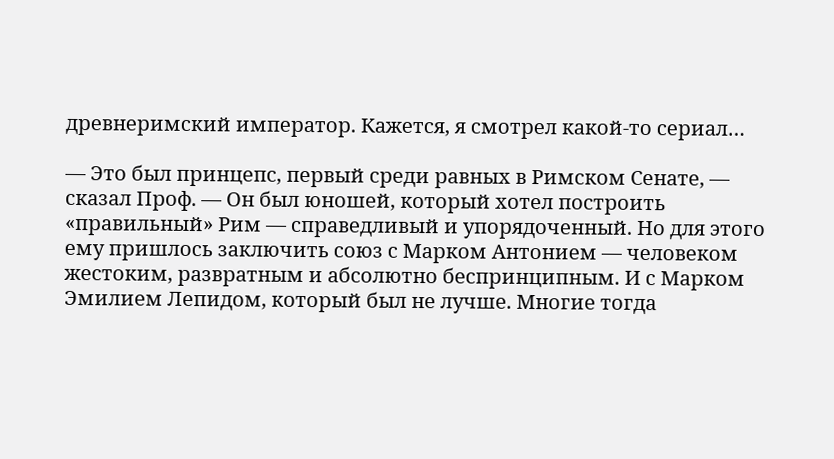древнеримский император. Кажется, я смотрел какой-то сериал…

— Это был принцепс, первый среди равных в Римском Сенате, — сказал Проф. — Он был юношей, который хотел построить «правильный» Рим — справедливый и упорядоченный. Но для этого ему пришлось заключить союз с Марком Антонием — человеком жестоким, развратным и абсолютно беспринципным. И с Марком Эмилием Лепидом, который был не лучше. Многие тогда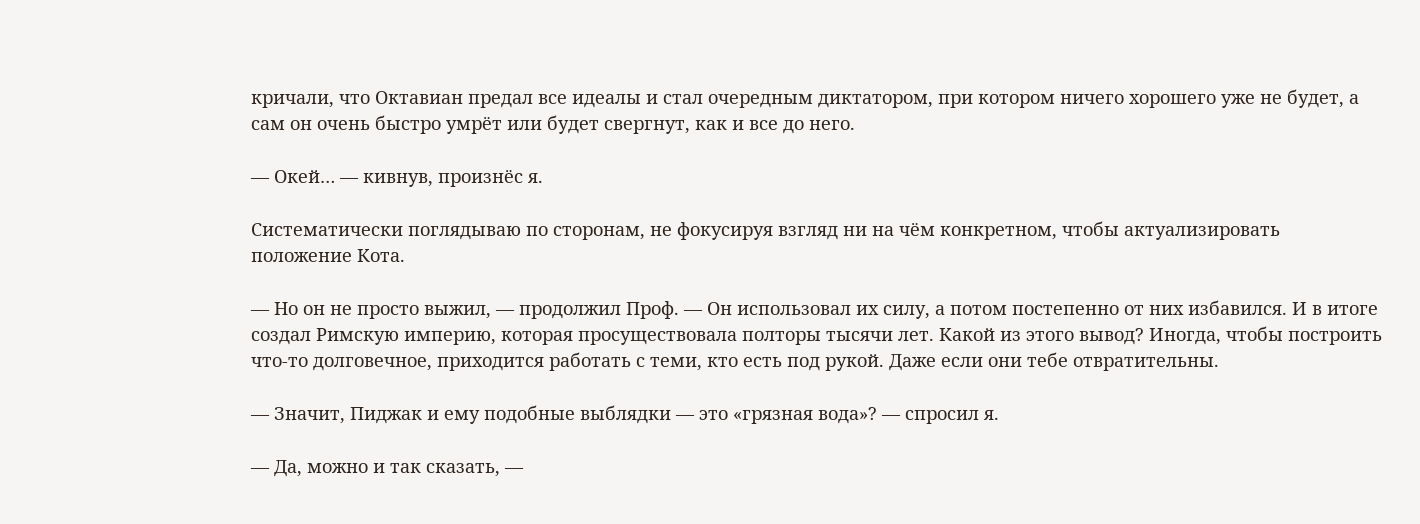кричали, что Октавиан предал все идеалы и стал очередным диктатором, при котором ничего хорошего уже не будет, а сам он очень быстро умрёт или будет свергнут, как и все до него.

— Окей… — кивнув, произнёс я.

Систематически поглядываю по сторонам, не фокусируя взгляд ни на чём конкретном, чтобы актуализировать положение Кота.

— Но он не просто выжил, — продолжил Проф. — Он использовал их силу, а потом постепенно от них избавился. И в итоге создал Римскую империю, которая просуществовала полторы тысячи лет. Какой из этого вывод? Иногда, чтобы построить что-то долговечное, приходится работать с теми, кто есть под рукой. Даже если они тебе отвратительны.

— Значит, Пиджак и ему подобные выблядки — это «грязная вода»? — спросил я.

— Да, можно и так сказать, —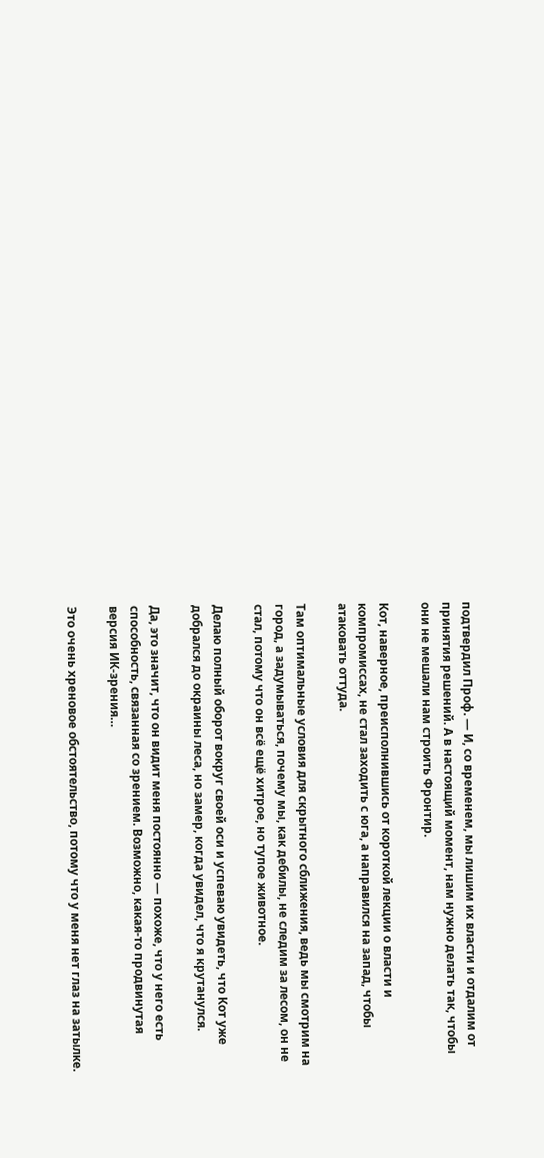подтвердил Проф. — И, со временем, мы лишим их власти и отдалим от принятия решений. А в настоящий момент, нам нужно делать так, чтобы они не мешали нам строить Фронтир.

Кот, наверное, преисполнившись от короткой лекции о власти и компромиссах, не стал заходить с юга, а направился на запад, чтобы атаковать оттуда.

Там оптимальные условия для скрытного сближения, ведь мы смотрим на город, а задумываться, почему мы, как дебилы, не следим за лесом, он не стал, потому что он всё ещё хитрое, но тупое животное.

Делаю полный оборот вокруг своей оси и успеваю увидеть, что Кот уже добрался до окраины леса, но замер, когда увидел, что я крутанулся.

Да, это значит, что он видит меня постоянно — похоже, что у него есть способность, связанная со зрением. Возможно, какая-то продвинутая версия ИК-зрения…

Это очень хреновое обстоятельство, потому что у меня нет глаз на затылке.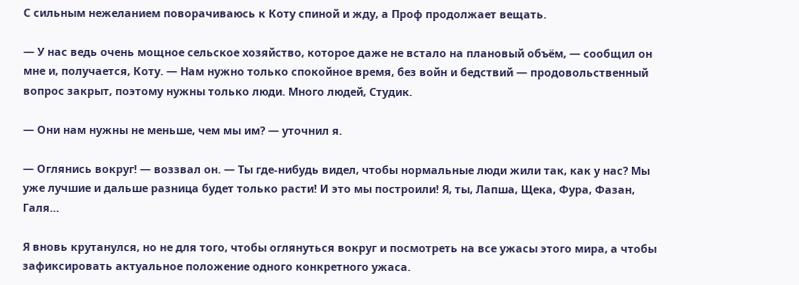С сильным нежеланием поворачиваюсь к Коту спиной и жду, а Проф продолжает вещать.

— У нас ведь очень мощное сельское хозяйство, которое даже не встало на плановый объём, — сообщил он мне и, получается, Коту. — Нам нужно только спокойное время, без войн и бедствий — продовольственный вопрос закрыт, поэтому нужны только люди. Много людей, Студик.

— Они нам нужны не меньше, чем мы им? — уточнил я.

— Оглянись вокруг! — воззвал он. — Ты где-нибудь видел, чтобы нормальные люди жили так, как у нас? Мы уже лучшие и дальше разница будет только расти! И это мы построили! Я, ты, Лапша, Щека, Фура, Фазан, Галя…

Я вновь крутанулся, но не для того, чтобы оглянуться вокруг и посмотреть на все ужасы этого мира, а чтобы зафиксировать актуальное положение одного конкретного ужаса.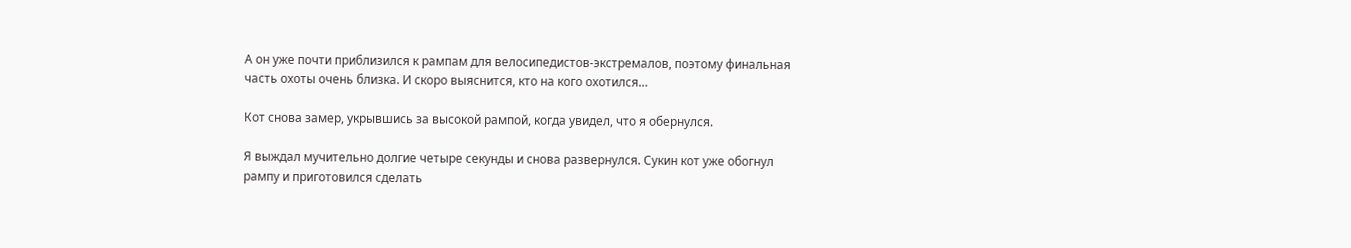А он уже почти приблизился к рампам для велосипедистов-экстремалов, поэтому финальная часть охоты очень близка. И скоро выяснится, кто на кого охотился…

Кот снова замер, укрывшись за высокой рампой, когда увидел, что я обернулся.

Я выждал мучительно долгие четыре секунды и снова развернулся. Сукин кот уже обогнул рампу и приготовился сделать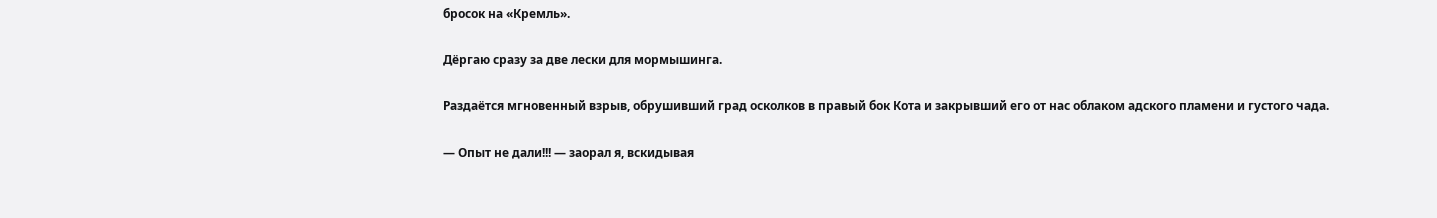бросок на «Кремль».

Дёргаю сразу за две лески для мормышинга.

Раздаётся мгновенный взрыв, обрушивший град осколков в правый бок Кота и закрывший его от нас облаком адского пламени и густого чада.

— Опыт не дали!!! — заорал я, вскидывая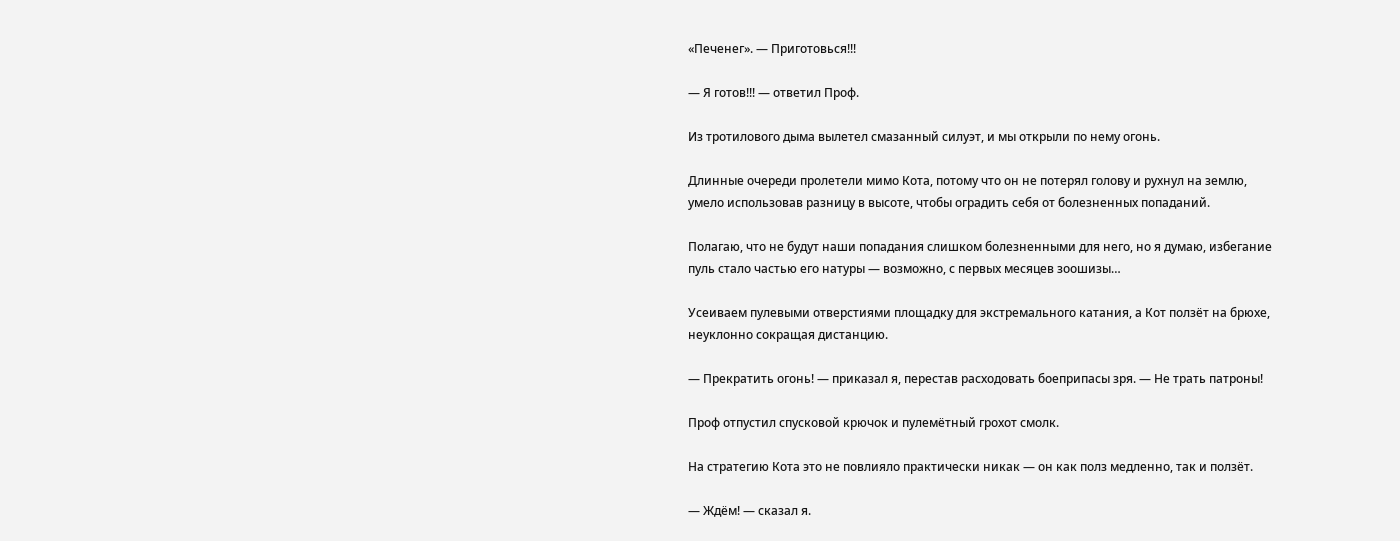«Печенег». — Приготовься!!!

— Я готов!!! — ответил Проф.

Из тротилового дыма вылетел смазанный силуэт, и мы открыли по нему огонь.

Длинные очереди пролетели мимо Кота, потому что он не потерял голову и рухнул на землю, умело использовав разницу в высоте, чтобы оградить себя от болезненных попаданий.

Полагаю, что не будут наши попадания слишком болезненными для него, но я думаю, избегание пуль стало частью его натуры — возможно, с первых месяцев зоошизы…

Усеиваем пулевыми отверстиями площадку для экстремального катания, а Кот ползёт на брюхе, неуклонно сокращая дистанцию.

— Прекратить огонь! — приказал я, перестав расходовать боеприпасы зря. — Не трать патроны!

Проф отпустил спусковой крючок и пулемётный грохот смолк.

На стратегию Кота это не повлияло практически никак — он как полз медленно, так и ползёт.

— Ждём! — сказал я.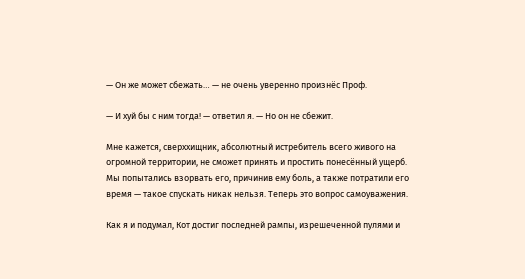— Он же может сбежать… — не очень уверенно произнёс Проф.

— И хуй бы с ним тогда! — ответил я. — Но он не сбежит.

Мне кажется, сверххищник, абсолютный истребитель всего живого на огромной территории, не сможет принять и простить понесённый ущерб. Мы попытались взорвать его, причинив ему боль, а также потратили его время — такое спускать никак нельзя. Теперь это вопрос самоуважения.

Как я и подумал, Кот достиг последней рампы, изрешеченной пулями и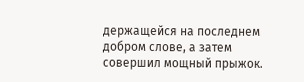держащейся на последнем добром слове, а затем совершил мощный прыжок.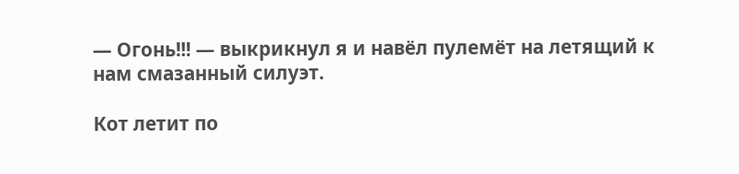— Огонь!!! — выкрикнул я и навёл пулемёт на летящий к нам смазанный силуэт.

Кот летит по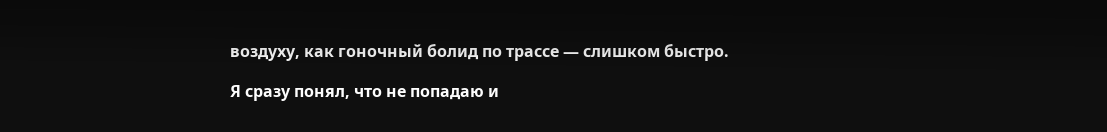воздуху, как гоночный болид по трассе — слишком быстро.

Я сразу понял, что не попадаю и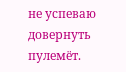не успеваю довернуть пулемёт.